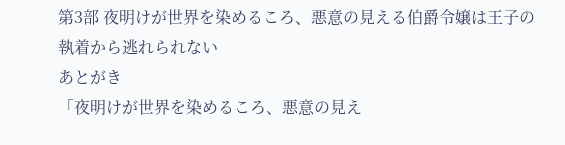第3部 夜明けが世界を染めるころ、悪意の見える伯爵令嬢は王子の執着から逃れられない
あとがき
「夜明けが世界を染めるころ、悪意の見え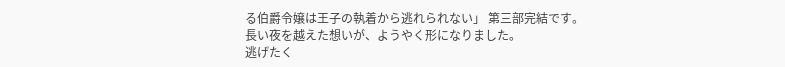る伯爵令嬢は王子の執着から逃れられない」 第三部完結です。
長い夜を越えた想いが、ようやく形になりました。
逃げたく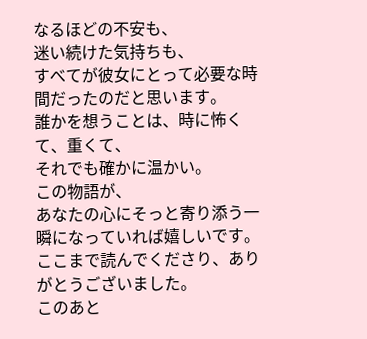なるほどの不安も、
迷い続けた気持ちも、
すべてが彼女にとって必要な時間だったのだと思います。
誰かを想うことは、時に怖くて、重くて、
それでも確かに温かい。
この物語が、
あなたの心にそっと寄り添う一瞬になっていれば嬉しいです。
ここまで読んでくださり、ありがとうございました。
このあと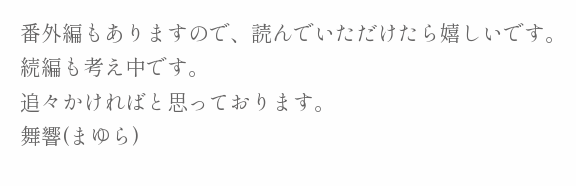番外編もありますので、読んでいただけたら嬉しいです。
続編も考え中です。
追々かければと思っております。
舞響(まゆら)